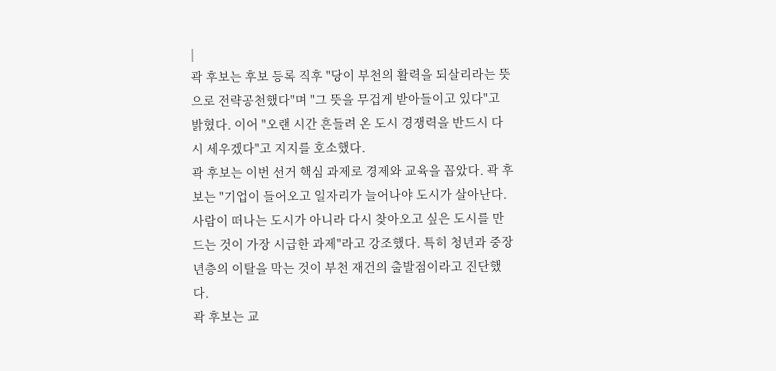|
곽 후보는 후보 등록 직후 "당이 부천의 활력을 되살리라는 뜻으로 전략공천했다"며 "그 뜻을 무겁게 받아들이고 있다"고 밝혔다. 이어 "오랜 시간 흔들려 온 도시 경쟁력을 반드시 다시 세우겠다"고 지지를 호소했다.
곽 후보는 이번 선거 핵심 과제로 경제와 교육을 꼽았다. 곽 후보는 "기업이 들어오고 일자리가 늘어나야 도시가 살아난다. 사람이 떠나는 도시가 아니라 다시 찾아오고 싶은 도시를 만드는 것이 가장 시급한 과제"라고 강조했다. 특히 청년과 중장년층의 이탈을 막는 것이 부천 재건의 출발점이라고 진단했다.
곽 후보는 교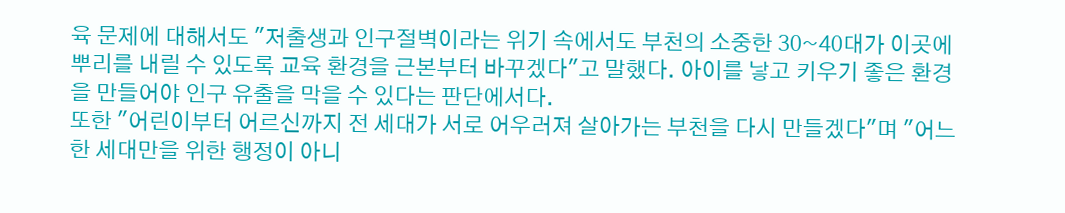육 문제에 대해서도 "저출생과 인구절벽이라는 위기 속에서도 부천의 소중한 30~40대가 이곳에 뿌리를 내릴 수 있도록 교육 환경을 근본부터 바꾸겠다"고 말했다. 아이를 낳고 키우기 좋은 환경을 만들어야 인구 유출을 막을 수 있다는 판단에서다.
또한 "어린이부터 어르신까지 전 세대가 서로 어우러져 살아가는 부천을 다시 만들겠다"며 "어느 한 세대만을 위한 행정이 아니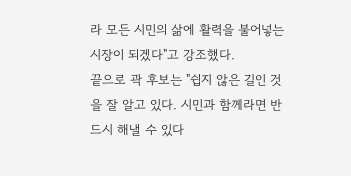라 모든 시민의 삶에 활력을 불어넣는 시장이 되겠다"고 강조했다.
끝으로 곽 후보는 "쉽지 않은 길인 것을 잘 알고 있다. 시민과 함께라면 반드시 해낼 수 있다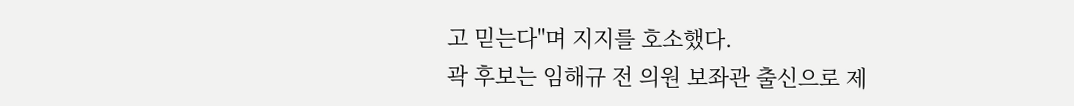고 믿는다"며 지지를 호소했다.
곽 후보는 임해규 전 의원 보좌관 출신으로 제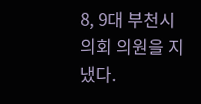8, 9대 부천시의회 의원을 지냈다.